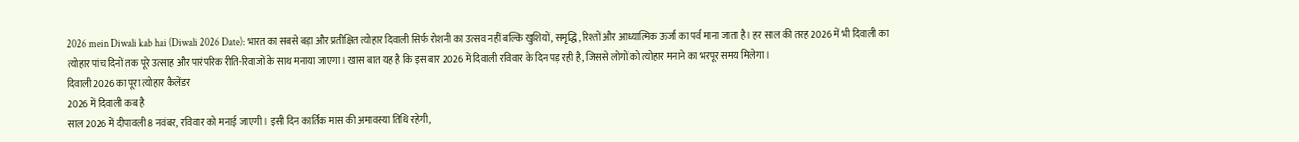2026 mein Diwali kab hai (Diwali 2026 Date): भारत का सबसे बड़ा और प्रतीक्षित त्योहार दिवाली सिर्फ रोशनी का उत्सव नहीं बल्कि खुशियों, समृद्धि, रिश्तों और आध्यात्मिक ऊर्जा का पर्व माना जाता है। हर साल की तरह 2026 में भी दिवाली का त्योहार पांच दिनों तक पूरे उत्साह और पारंपरिक रीति-रिवाजों के साथ मनाया जाएगा। खास बात यह है कि इस बार 2026 में दिवाली रविवार के दिन पड़ रही है, जिससे लोगों को त्योहार मनाने का भरपूर समय मिलेगा।
दिवाली 2026 का पूरा त्योहार कैलेंडर
2026 में दिवाली कब है
साल 2026 में दीपावली 8 नवंबर, रविवार को मनाई जाएगी। इसी दिन कार्तिक मास की अमावस्या तिथि रहेगी,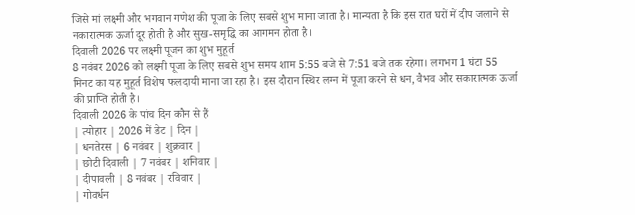जिसे मां लक्ष्मी और भगवान गणेश की पूजा के लिए सबसे शुभ माना जाता है। मान्यता है कि इस रात घरों में दीप जलाने से नकारात्मक ऊर्जा दूर होती है और सुख-समृद्धि का आगमन होता है।
दिवाली 2026 पर लक्ष्मी पूजन का शुभ मुहूर्त
8 नवंबर 2026 को लक्ष्मी पूजा के लिए सबसे शुभ समय शाम 5:55 बजे से 7:51 बजे तक रहेगा। लगभग 1 घंटा 55 मिनट का यह मुहूर्त विशेष फलदायी माना जा रहा है। इस दौरान स्थिर लग्न में पूजा करने से धन, वैभव और सकारात्मक ऊर्जा की प्राप्ति होती है।
दिवाली 2026 के पांच दिन कौन से हैं
| त्योहार | 2026 में डेट | दिन |
| धनतेरस | 6 नवंबर | शुक्रवार |
| छोटी दिवाली | 7 नवंबर | शनिवार |
| दीपावली | 8 नवंबर | रविवार |
| गोवर्धन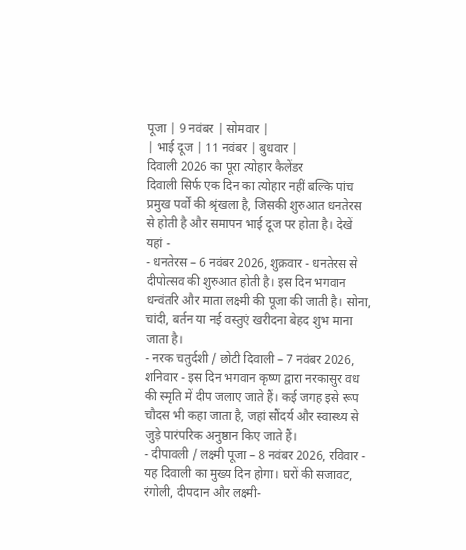पूजा | 9 नवंबर | सोमवार |
| भाई दूज | 11 नवंबर | बुधवार |
दिवाली 2026 का पूरा त्योहार कैलेंडर
दिवाली सिर्फ एक दिन का त्योहार नहीं बल्कि पांच प्रमुख पर्वों की श्रृंखला है, जिसकी शुरुआत धनतेरस से होती है और समापन भाई दूज पर होता है। देखें यहां -
- धनतेरस – 6 नवंबर 2026, शुक्रवार - धनतेरस से दीपोत्सव की शुरुआत होती है। इस दिन भगवान धन्वंतरि और माता लक्ष्मी की पूजा की जाती है। सोना, चांदी, बर्तन या नई वस्तुएं खरीदना बेहद शुभ माना जाता है।
- नरक चतुर्दशी / छोटी दिवाली – 7 नवंबर 2026, शनिवार - इस दिन भगवान कृष्ण द्वारा नरकासुर वध की स्मृति में दीप जलाए जाते हैं। कई जगह इसे रूप चौदस भी कहा जाता है, जहां सौंदर्य और स्वास्थ्य से जुड़े पारंपरिक अनुष्ठान किए जाते हैं।
- दीपावली / लक्ष्मी पूजा – 8 नवंबर 2026, रविवार - यह दिवाली का मुख्य दिन होगा। घरों की सजावट, रंगोली, दीपदान और लक्ष्मी-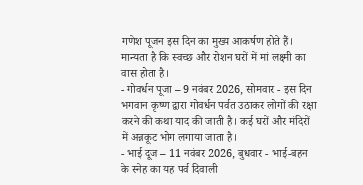गणेश पूजन इस दिन का मुख्य आकर्षण होते हैं। मान्यता है कि स्वच्छ और रोशन घरों में मां लक्ष्मी का वास होता है।
- गोवर्धन पूजा – 9 नवंबर 2026, सोमवार - इस दिन भगवान कृष्ण द्वारा गोवर्धन पर्वत उठाकर लोगों की रक्षा करने की कथा याद की जाती है। कई घरों और मंदिरों में अन्नकूट भोग लगाया जाता है।
- भाई दूज – 11 नवंबर 2026, बुधवार - भाई-बहन के स्नेह का यह पर्व दिवाली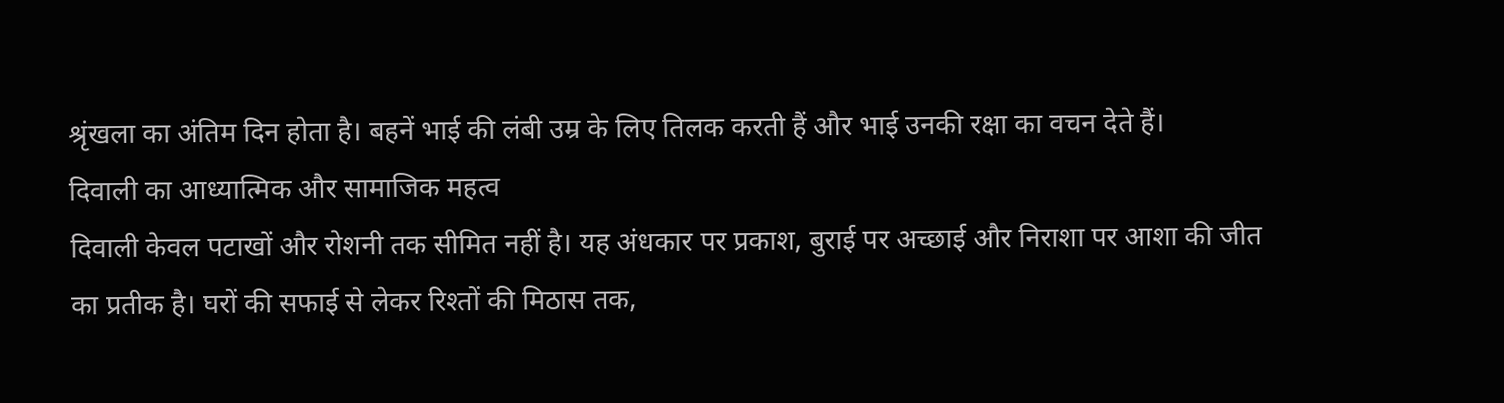श्रृंखला का अंतिम दिन होता है। बहनें भाई की लंबी उम्र के लिए तिलक करती हैं और भाई उनकी रक्षा का वचन देते हैं।
दिवाली का आध्यात्मिक और सामाजिक महत्व
दिवाली केवल पटाखों और रोशनी तक सीमित नहीं है। यह अंधकार पर प्रकाश, बुराई पर अच्छाई और निराशा पर आशा की जीत का प्रतीक है। घरों की सफाई से लेकर रिश्तों की मिठास तक,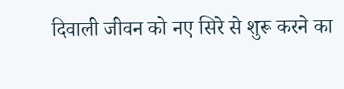दिवाली जीवन को नए सिरे से शुरू करने का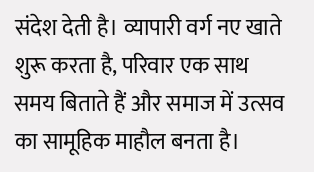संदेश देती है। व्यापारी वर्ग नए खाते शुरू करता है, परिवार एक साथ समय बिताते हैं और समाज में उत्सव का सामूहिक माहौल बनता है।